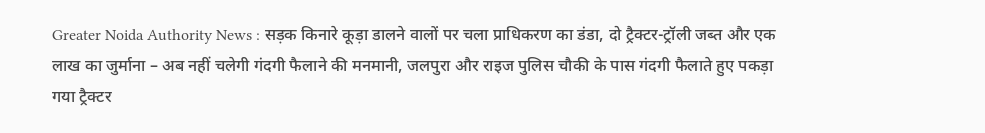Greater Noida Authority News : सड़क किनारे कूड़ा डालने वालों पर चला प्राधिकरण का डंडा, दो ट्रैक्टर-ट्रॉली जब्त और एक लाख का जुर्माना – अब नहीं चलेगी गंदगी फैलाने की मनमानी, जलपुरा और राइज पुलिस चौकी के पास गंदगी फैलाते हुए पकड़ा गया ट्रैक्टर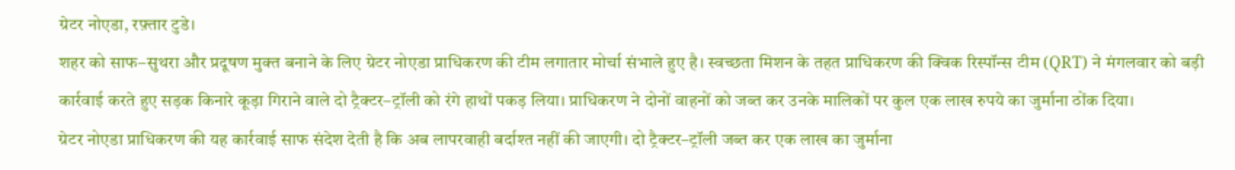ग्रेटर नोएडा, रफ़्तार टुडे।
शहर को साफ–सुथरा और प्रदूषण मुक्त बनाने के लिए ग्रेटर नोएडा प्राधिकरण की टीम लगातार मोर्चा संभाले हुए है। स्वच्छता मिशन के तहत प्राधिकरण की क्विक रिस्पॉन्स टीम (QRT) ने मंगलवार को बड़ी कार्रवाई करते हुए सड़क किनारे कूड़ा गिराने वाले दो ट्रैक्टर–ट्रॉली को रंगे हाथों पकड़ लिया। प्राधिकरण ने दोनों वाहनों को जब्त कर उनके मालिकों पर कुल एक लाख रुपये का जुर्माना ठोंक दिया।
ग्रेटर नोएडा प्राधिकरण की यह कार्रवाई साफ संदेश देती है कि अब लापरवाही बर्दाश्त नहीं की जाएगी। दो ट्रैक्टर–ट्रॉली जब्त कर एक लाख का जुर्माना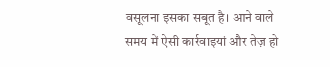वसूलना इसका सबूत है। आने वाले समय में ऐसी कार्रवाइयां और तेज़ हो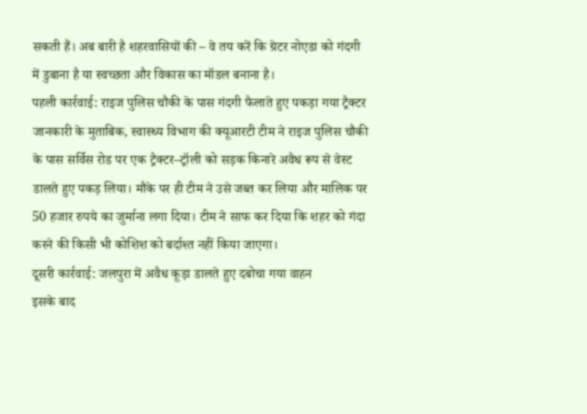सकती हैं। अब बारी है शहरवासियों की – वे तय करें कि ग्रेटर नोएडा को गंदगी में डुबाना है या स्वच्छता और विकास का मॉडल बनाना है।
पहली कार्रवाई: राइज पुलिस चौकी के पास गंदगी फैलाते हुए पकड़ा गया ट्रैक्टर
जानकारी के मुताबिक, स्वास्थ्य विभाग की क्यूआरटी टीम ने राइज पुलिस चौकी के पास सर्विस रोड पर एक ट्रैक्टर–ट्रॉली को सड़क किनारे अवैध रूप से वेस्ट डालते हुए पकड़ लिया। मौके पर ही टीम ने उसे जब्त कर लिया और मालिक पर 50 हजार रुपये का जुर्माना लगा दिया। टीम ने साफ कर दिया कि शहर को गंदा करने की किसी भी कोशिश को बर्दाश्त नहीं किया जाएगा।
दूसरी कार्रवाई: जलपुरा में अवैध कूड़ा डालते हुए दबोचा गया वाहन
इसके बाद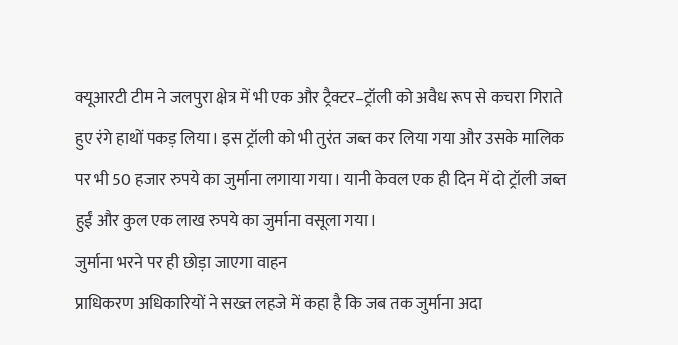क्यूआरटी टीम ने जलपुरा क्षेत्र में भी एक और ट्रैक्टर–ट्रॉली को अवैध रूप से कचरा गिराते हुए रंगे हाथों पकड़ लिया। इस ट्रॉली को भी तुरंत जब्त कर लिया गया और उसके मालिक पर भी 50 हजार रुपये का जुर्माना लगाया गया। यानी केवल एक ही दिन में दो ट्रॉली जब्त हुईं और कुल एक लाख रुपये का जुर्माना वसूला गया।
जुर्माना भरने पर ही छोड़ा जाएगा वाहन
प्राधिकरण अधिकारियों ने सख्त लहजे में कहा है कि जब तक जुर्माना अदा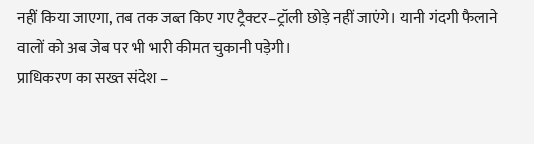नहीं किया जाएगा, तब तक जब्त किए गए ट्रैक्टर–ट्रॉली छोड़े नहीं जाएंगे। यानी गंदगी फैलाने वालों को अब जेब पर भी भारी कीमत चुकानी पड़ेगी।
प्राधिकरण का सख्त संदेश –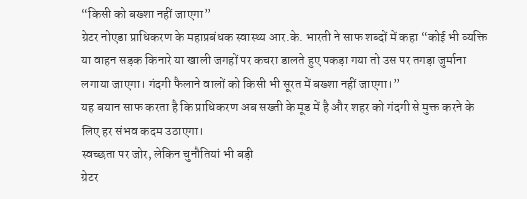“किसी को बख्शा नहीं जाएगा”
ग्रेटर नोएडा प्राधिकरण के महाप्रबंधक स्वास्थ्य आर.के. भारती ने साफ शब्दों में कहा “कोई भी व्यक्ति या वाहन सड़क किनारे या खाली जगहों पर कचरा डालते हुए पकड़ा गया तो उस पर तगड़ा जुर्माना लगाया जाएगा। गंदगी फैलाने वालों को किसी भी सूरत में बख्शा नहीं जाएगा।”
यह बयान साफ करता है कि प्राधिकरण अब सख्ती के मूड में है और शहर को गंदगी से मुक्त करने के लिए हर संभव कदम उठाएगा।
स्वच्छता पर जोर, लेकिन चुनौतियां भी बड़ी
ग्रेटर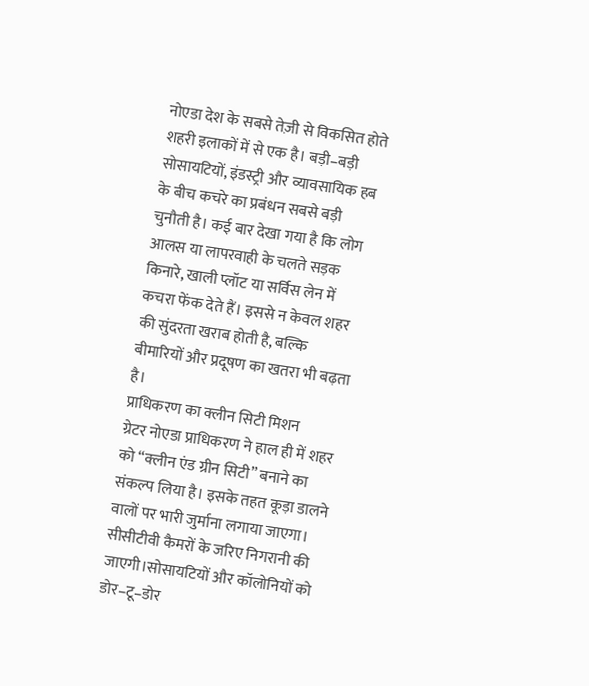नोएडा देश के सबसे तेज़ी से विकसित होते शहरी इलाकों में से एक है। बड़ी–बड़ी सोसायटियों, इंडस्ट्री और व्यावसायिक हब के बीच कचरे का प्रबंधन सबसे बड़ी चुनौती है। कई बार देखा गया है कि लोग आलस या लापरवाही के चलते सड़क किनारे, खाली प्लॉट या सर्विस लेन में कचरा फेंक देते हैं। इससे न केवल शहर की सुंदरता खराब होती है, बल्कि बीमारियों और प्रदूषण का खतरा भी बढ़ता है।
प्राधिकरण का क्लीन सिटी मिशन
ग्रेटर नोएडा प्राधिकरण ने हाल ही में शहर को “क्लीन एंड ग्रीन सिटी” बनाने का संकल्प लिया है। इसके तहत कूड़ा डालने वालों पर भारी जुर्माना लगाया जाएगा।
सीसीटीवी कैमरों के जरिए निगरानी की जाएगी।सोसायटियों और कॉलोनियों को डोर–टू–डोर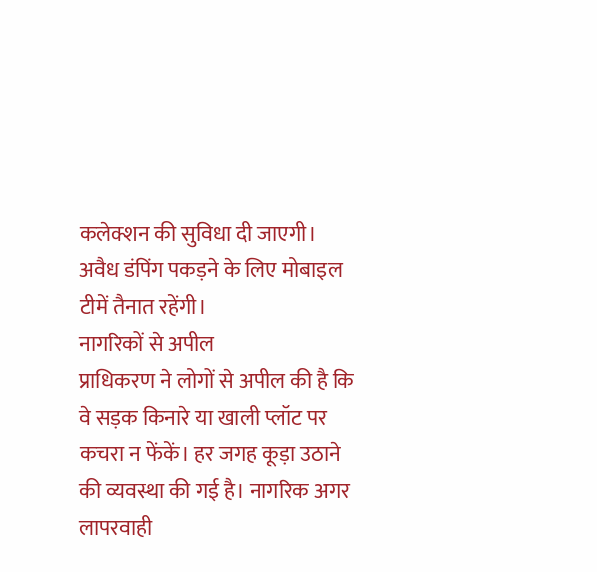कलेक्शन की सुविधा दी जाएगी। अवैध डंपिंग पकड़ने के लिए मोबाइल टीमें तैनात रहेंगी।
नागरिकों से अपील
प्राधिकरण ने लोगों से अपील की है कि वे सड़क किनारे या खाली प्लॉट पर कचरा न फेंकें। हर जगह कूड़ा उठाने की व्यवस्था की गई है। नागरिक अगर लापरवाही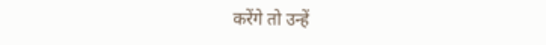करेंगे तो उन्हें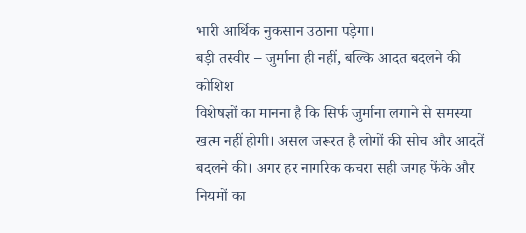भारी आर्थिक नुकसान उठाना पड़ेगा।
बड़ी तस्वीर – जुर्माना ही नहीं, बल्कि आदत बदलने की कोशिश
विशेषज्ञों का मानना है कि सिर्फ जुर्माना लगाने से समस्या खत्म नहीं होगी। असल जरूरत है लोगों की सोच और आदतें बदलने की। अगर हर नागरिक कचरा सही जगह फेंके और नियमों का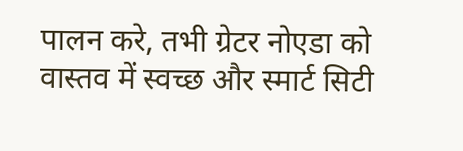पालन करे, तभी ग्रेटर नोएडा को वास्तव में स्वच्छ और स्मार्ट सिटी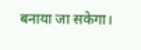बनाया जा सकेगा।